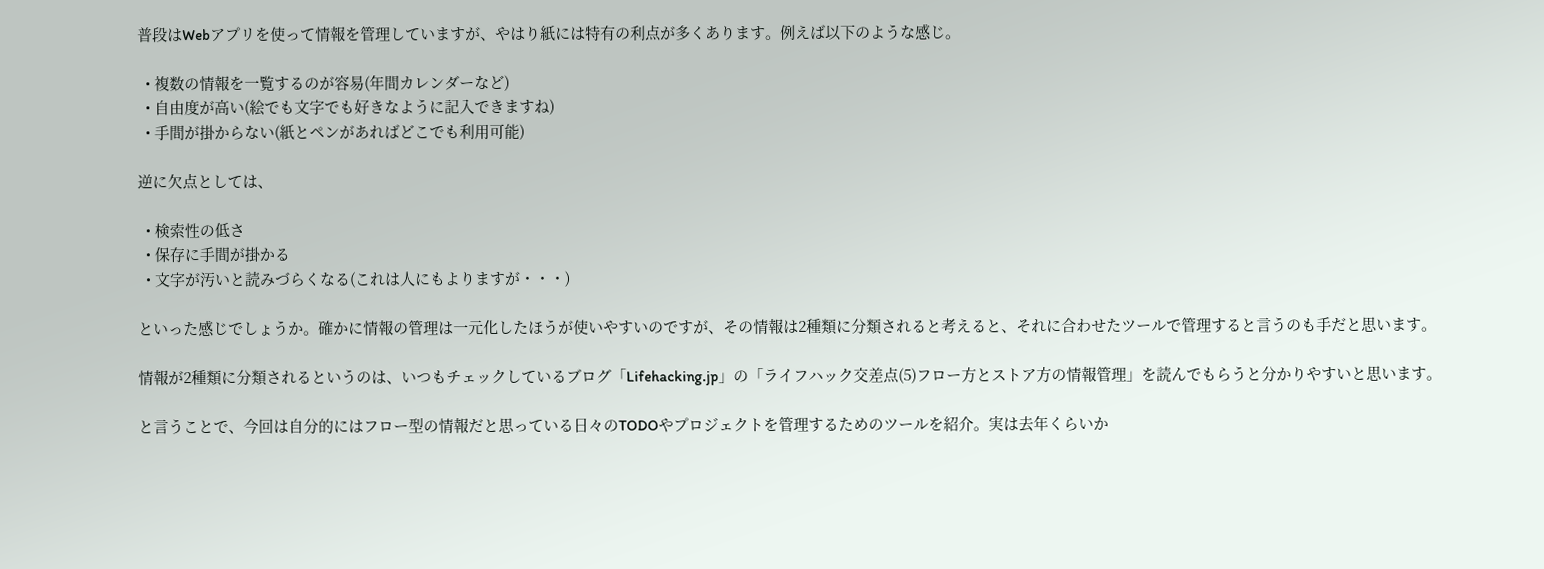普段はWebアプリを使って情報を管理していますが、やはり紙には特有の利点が多くあります。例えば以下のような感じ。

  • 複数の情報を一覧するのが容易(年間カレンダーなど)
  • 自由度が高い(絵でも文字でも好きなように記入できますね)
  • 手間が掛からない(紙とペンがあればどこでも利用可能)

逆に欠点としては、

  • 検索性の低さ
  • 保存に手間が掛かる
  • 文字が汚いと読みづらくなる(これは人にもよりますが・・・)

といった感じでしょうか。確かに情報の管理は一元化したほうが使いやすいのですが、その情報は2種類に分類されると考えると、それに合わせたツールで管理すると言うのも手だと思います。

情報が2種類に分類されるというのは、いつもチェックしているブログ「Lifehacking.jp」の「ライフハック交差点(5)フロー方とストア方の情報管理」を読んでもらうと分かりやすいと思います。

と言うことで、今回は自分的にはフロー型の情報だと思っている日々のTODOやプロジェクトを管理するためのツールを紹介。実は去年くらいか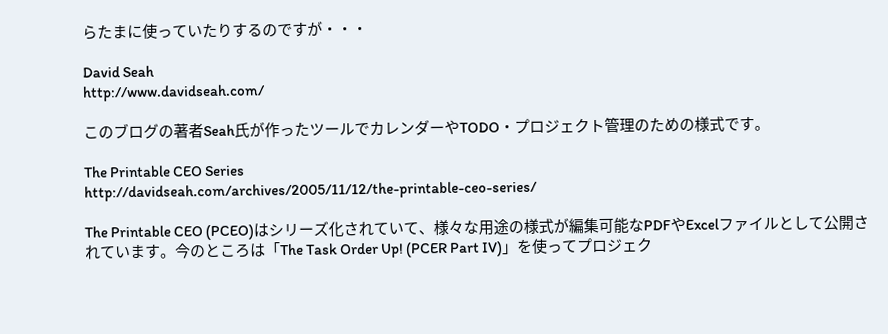らたまに使っていたりするのですが・・・

David Seah
http://www.davidseah.com/

このブログの著者Seah氏が作ったツールでカレンダーやTODO・プロジェクト管理のための様式です。

The Printable CEO Series
http://davidseah.com/archives/2005/11/12/the-printable-ceo-series/

The Printable CEO (PCEO)はシリーズ化されていて、様々な用途の様式が編集可能なPDFやExcelファイルとして公開されています。今のところは「The Task Order Up! (PCER Part IV)」を使ってプロジェク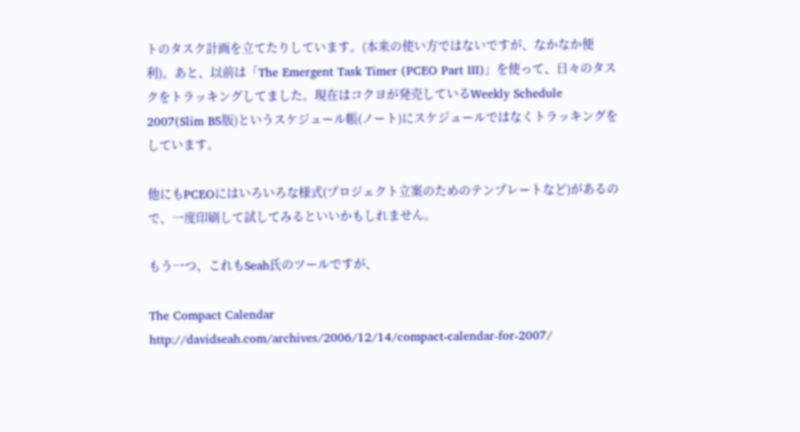トのタスク計画を立てたりしています。(本来の使い方ではないですが、なかなか便利)。あと、以前は「The Emergent Task Timer (PCEO Part III)」を使って、日々のタスクをトラッキングしてました。現在はコクヨが発売しているWeekly Schedule 2007(Slim B5版)というスケジュール帳(ノート)にスケジュールではなくトラッキングをしています。

他にもPCEOにはいろいろな様式(プロジェクト立案のためのテンプレートなど)があるので、一度印刷して試してみるといいかもしれません。

もう一つ、これもSeah氏のツールですが、

The Compact Calendar
http://davidseah.com/archives/2006/12/14/compact-calendar-for-2007/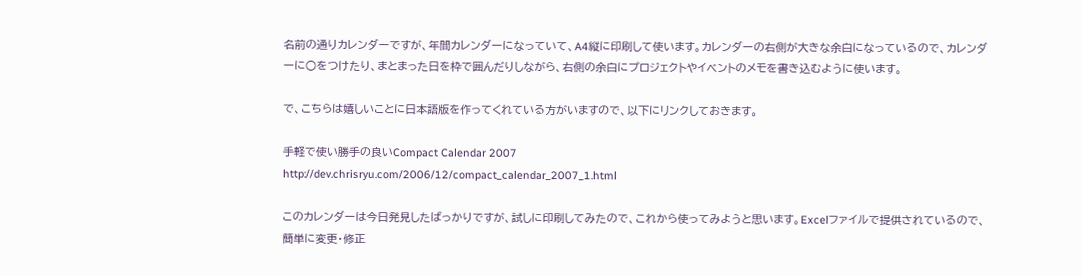名前の通りカレンダーですが、年間カレンダーになっていて、A4縦に印刷して使います。カレンダーの右側が大きな余白になっているので、カレンダーに○をつけたり、まとまった日を枠で囲んだりしながら、右側の余白にプロジェクトやイベントのメモを書き込むように使います。

で、こちらは嬉しいことに日本語版を作ってくれている方がいますので、以下にリンクしておきます。

手軽で使い勝手の良いCompact Calendar 2007
http://dev.chrisryu.com/2006/12/compact_calendar_2007_1.html

このカレンダーは今日発見したばっかりですが、試しに印刷してみたので、これから使ってみようと思います。Excelファイルで提供されているので、簡単に変更・修正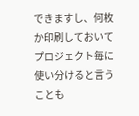できますし、何枚か印刷しておいてプロジェクト毎に使い分けると言うことも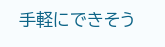手軽にできそう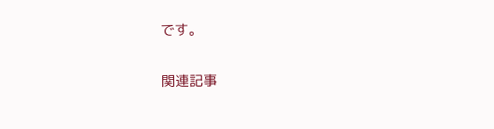です。

関連記事